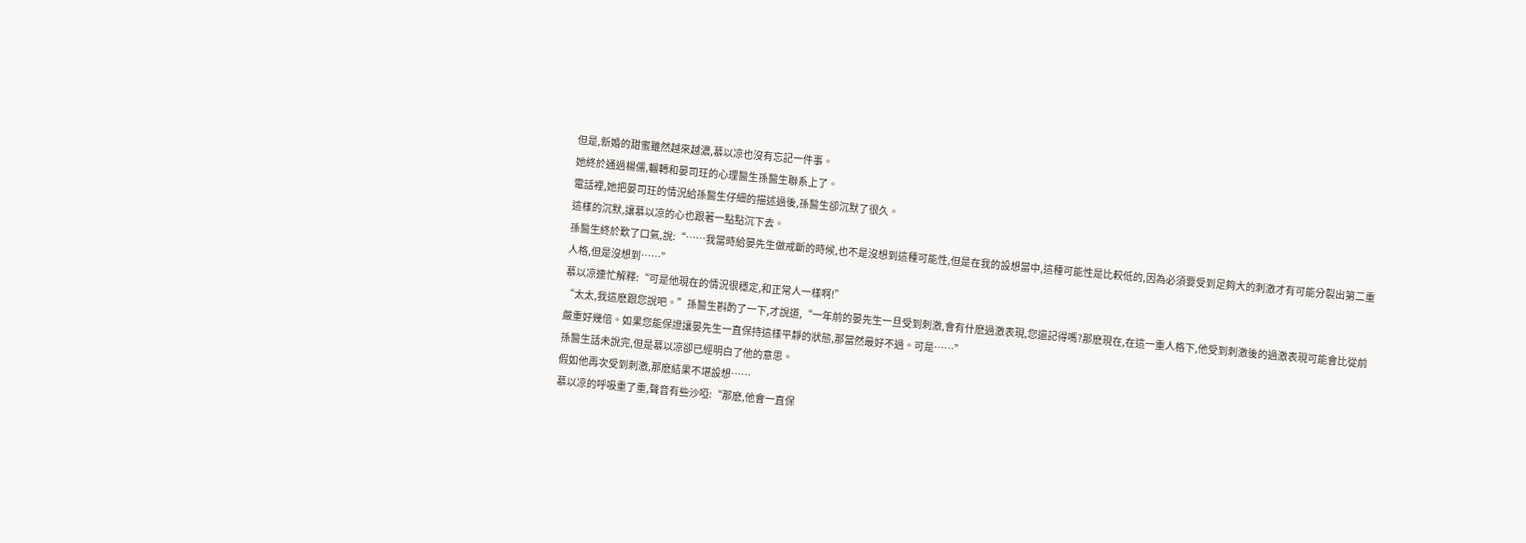但是,新婚的甜蜜雖然越來越濃,慕以凉也沒有忘記一件事。
她終於通過楊儒,輾轉和晏司玨的心理醫生孫醫生聯系上了。
電話裡,她把晏司玨的情況給孫醫生仔細的描述過後,孫醫生卻沉默了很久。
這樣的沉默,讓慕以凉的心也跟著一點點沉下去。
孫醫生終於歎了口氣,說:“……我當時給晏先生做戒斷的時候,也不是沒想到這種可能性,但是在我的設想當中,這種可能性是比較低的,因為必須要受到足夠大的刺激才有可能分裂出第二重人格,但是沒想到……”
慕以凉連忙解釋:“可是他現在的情況很穩定,和正常人一樣啊!”
“太太,我這麽跟您說吧。”孫醫生斟酌了一下,才說道,“一年前的晏先生一旦受到刺激,會有什麽過激表現,您還記得嗎?那麽現在,在這一重人格下,他受到刺激後的過激表現可能會比從前嚴重好幾倍。如果您能保證讓晏先生一直保持這樣平靜的狀態,那當然最好不過。可是……”
孫醫生話未說完,但是慕以凉卻已經明白了他的意思。
假如他再次受到刺激,那麽結果不堪設想……
慕以凉的呼吸重了重,聲音有些沙啞:“那麽,他會一直保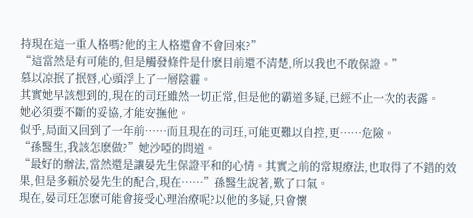持現在這一重人格嗎?他的主人格還會不會回來?”
“這當然是有可能的,但是觸發條件是什麽目前還不清楚,所以我也不敢保證。”
慕以凉抿了抿唇,心頭浮上了一層陰霾。
其實她早該想到的,現在的司玨雖然一切正常,但是他的霸道多疑,已經不止一次的表露。
她必須要不斷的妥協,才能安撫他。
似乎,局面又回到了一年前……而且現在的司玨,可能更難以自控,更……危險。
“孫醫生,我該怎麽做?”她沙啞的問道。
“最好的辦法,當然還是讓晏先生保證平和的心情。其實之前的常規療法,也取得了不錯的效果,但是多賴於晏先生的配合,現在……”孫醫生說著,歎了口氣。
現在,晏司玨怎麽可能會接受心理治療呢?以他的多疑,只會懷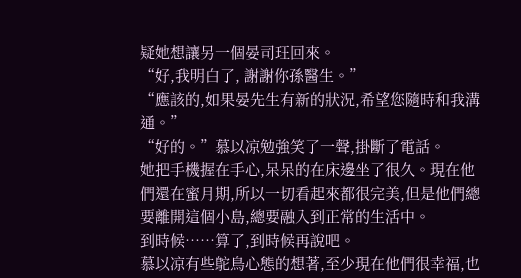疑她想讓另一個晏司玨回來。
“好,我明白了, 謝謝你孫醫生。”
“應該的,如果晏先生有新的狀況,希望您隨時和我溝通。”
“好的。”慕以凉勉強笑了一聲,掛斷了電話。
她把手機握在手心,呆呆的在床邊坐了很久。現在他們還在蜜月期,所以一切看起來都很完美,但是他們總要離開這個小島,總要融入到正常的生活中。
到時候……算了,到時候再說吧。
慕以凉有些鴕鳥心態的想著,至少現在他們很幸福,也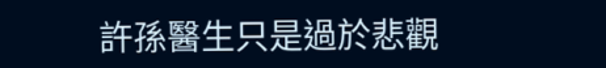許孫醫生只是過於悲觀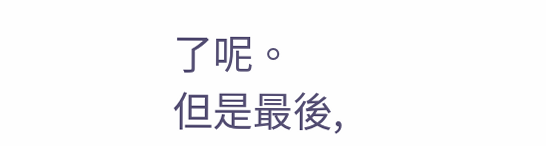了呢。
但是最後,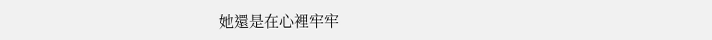她還是在心裡牢牢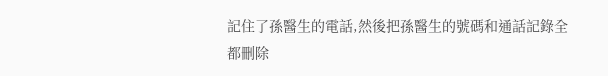記住了孫醫生的電話,然後把孫醫生的號碼和通話記錄全都刪除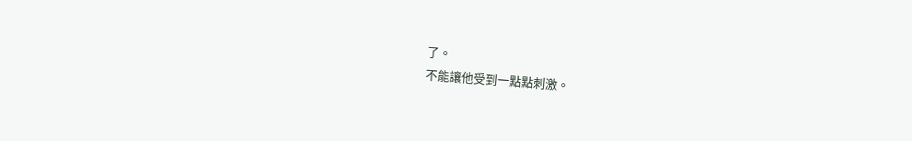了。
不能讓他受到一點點刺激。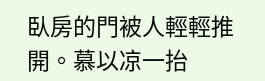臥房的門被人輕輕推開。慕以凉一抬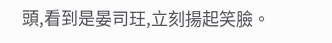頭,看到是晏司玨,立刻揚起笑臉。